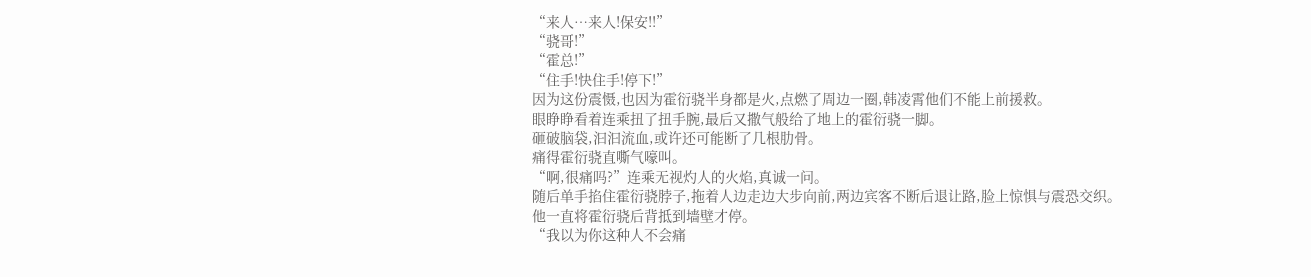“来人…来人!保安!!”
“骁哥!”
“霍总!”
“住手!快住手!停下!”
因为这份震慑,也因为霍衍骁半身都是火,点燃了周边一圈,韩凌霄他们不能上前援救。
眼睁睁看着连乘扭了扭手腕,最后又撒气般给了地上的霍衍骁一脚。
砸破脑袋,汩汩流血,或许还可能断了几根肋骨。
痛得霍衍骁直嘶气嚎叫。
“啊,很痛吗?”连乘无视灼人的火焰,真诚一问。
随后单手掐住霍衍骁脖子,拖着人边走边大步向前,两边宾客不断后退让路,脸上惊惧与震恐交织。
他一直将霍衍骁后背抵到墙壁才停。
“我以为你这种人不会痛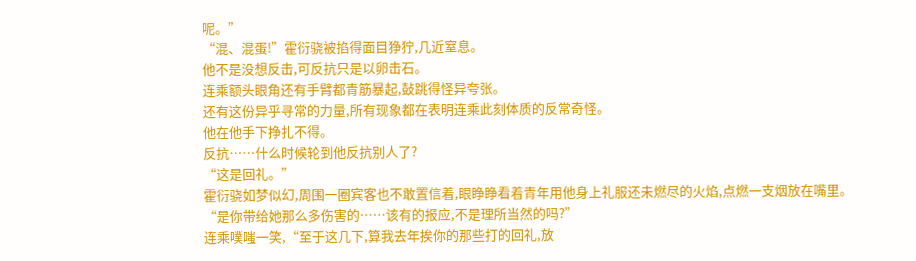呢。”
“混、混蛋!”霍衍骁被掐得面目狰狞,几近窒息。
他不是没想反击,可反抗只是以卵击石。
连乘额头眼角还有手臂都青筋暴起,鼔跳得怪异夸张。
还有这份异乎寻常的力量,所有现象都在表明连乘此刻体质的反常奇怪。
他在他手下挣扎不得。
反抗……什么时候轮到他反抗别人了?
“这是回礼。”
霍衍骁如梦似幻,周围一圈宾客也不敢置信着,眼睁睁看着青年用他身上礼服还未燃尽的火焰,点燃一支烟放在嘴里。
“是你带给她那么多伤害的……该有的报应,不是理所当然的吗?”
连乘噗嗤一笑,“至于这几下,算我去年挨你的那些打的回礼,放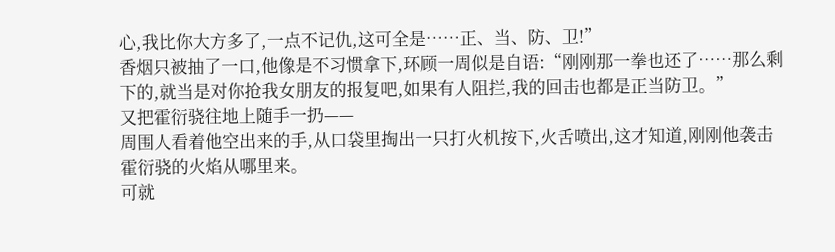心,我比你大方多了,一点不记仇,这可全是……正、当、防、卫!”
香烟只被抽了一口,他像是不习惯拿下,环顾一周似是自语:“刚刚那一拳也还了……那么剩下的,就当是对你抢我女朋友的报复吧,如果有人阻拦,我的回击也都是正当防卫。”
又把霍衍骁往地上随手一扔——
周围人看着他空出来的手,从口袋里掏出一只打火机按下,火舌喷出,这才知道,刚刚他袭击霍衍骁的火焰从哪里来。
可就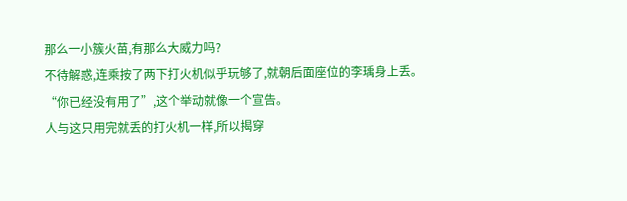那么一小簇火苗,有那么大威力吗?
不待解惑,连乘按了两下打火机似乎玩够了,就朝后面座位的李瑀身上丢。
“你已经没有用了”,这个举动就像一个宣告。
人与这只用完就丢的打火机一样,所以揭穿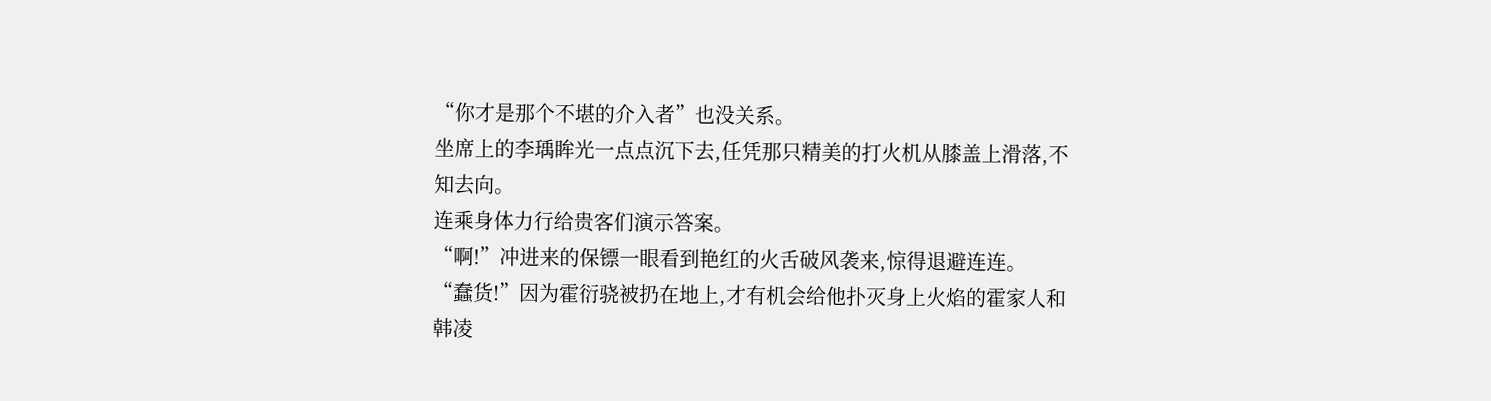“你才是那个不堪的介入者”也没关系。
坐席上的李瑀眸光一点点沉下去,任凭那只精美的打火机从膝盖上滑落,不知去向。
连乘身体力行给贵客们演示答案。
“啊!”冲进来的保镖一眼看到艳红的火舌破风袭来,惊得退避连连。
“蠢货!”因为霍衍骁被扔在地上,才有机会给他扑灭身上火焰的霍家人和韩凌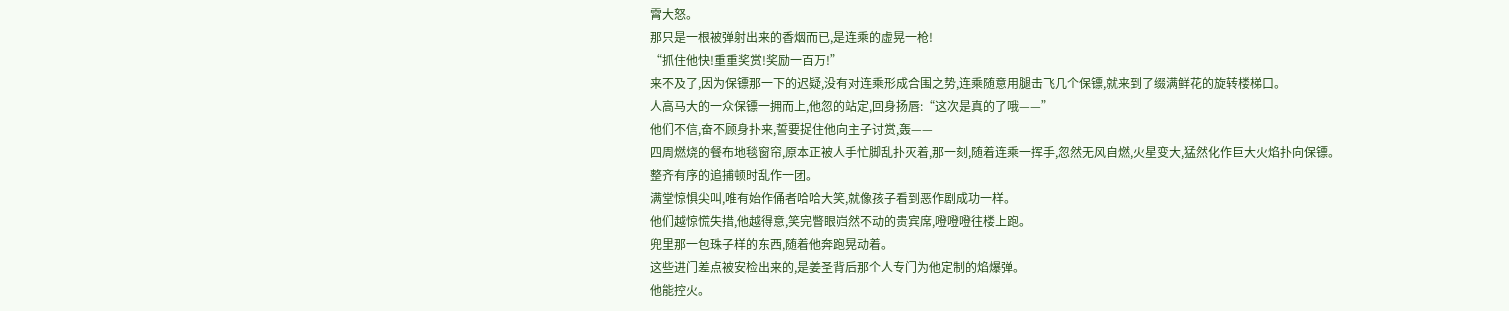霄大怒。
那只是一根被弹射出来的香烟而已,是连乘的虚晃一枪!
“抓住他快!重重奖赏!奖励一百万!”
来不及了,因为保镖那一下的迟疑,没有对连乘形成合围之势,连乘随意用腿击飞几个保镖,就来到了缀满鲜花的旋转楼梯口。
人高马大的一众保镖一拥而上,他忽的站定,回身扬唇:“这次是真的了哦——”
他们不信,奋不顾身扑来,誓要捉住他向主子讨赏,轰——
四周燃烧的餐布地毯窗帘,原本正被人手忙脚乱扑灭着,那一刻,随着连乘一挥手,忽然无风自燃,火星变大,猛然化作巨大火焰扑向保镖。
整齐有序的追捕顿时乱作一团。
满堂惊惧尖叫,唯有始作俑者哈哈大笑,就像孩子看到恶作剧成功一样。
他们越惊慌失措,他越得意,笑完瞥眼岿然不动的贵宾席,噔噔噔往楼上跑。
兜里那一包珠子样的东西,随着他奔跑晃动着。
这些进门差点被安检出来的,是姜圣背后那个人专门为他定制的焰爆弹。
他能控火。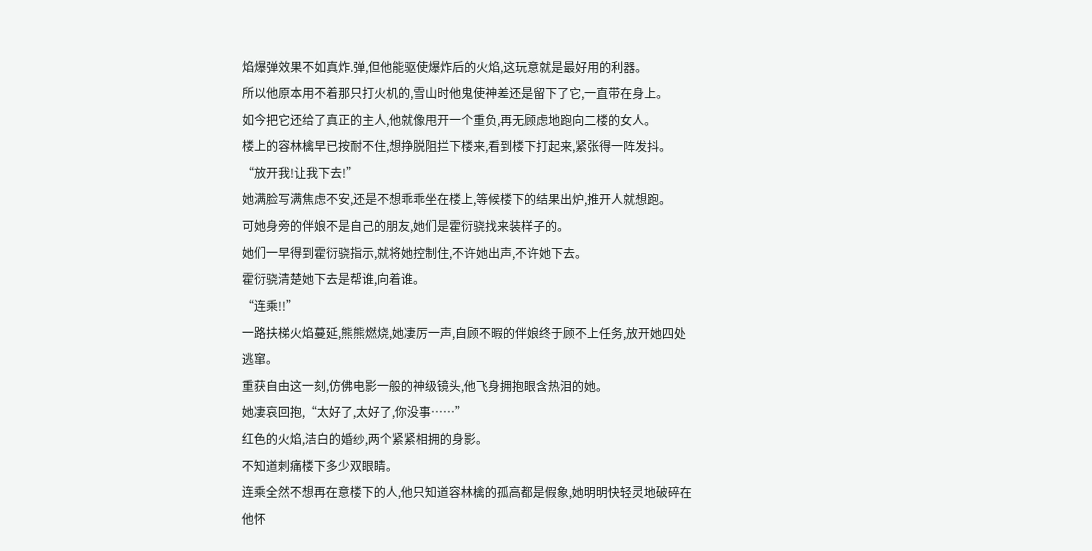焰爆弹效果不如真炸.弹,但他能驱使爆炸后的火焰,这玩意就是最好用的利器。
所以他原本用不着那只打火机的,雪山时他鬼使神差还是留下了它,一直带在身上。
如今把它还给了真正的主人,他就像甩开一个重负,再无顾虑地跑向二楼的女人。
楼上的容林檎早已按耐不住,想挣脱阻拦下楼来,看到楼下打起来,紧张得一阵发抖。
“放开我!让我下去!”
她满脸写满焦虑不安,还是不想乖乖坐在楼上,等候楼下的结果出炉,推开人就想跑。
可她身旁的伴娘不是自己的朋友,她们是霍衍骁找来装样子的。
她们一早得到霍衍骁指示,就将她控制住,不许她出声,不许她下去。
霍衍骁清楚她下去是帮谁,向着谁。
“连乘!!”
一路扶梯火焰蔓延,熊熊燃烧,她凄厉一声,自顾不暇的伴娘终于顾不上任务,放开她四处逃窜。
重获自由这一刻,仿佛电影一般的神级镜头,他飞身拥抱眼含热泪的她。
她凄哀回抱,“太好了,太好了,你没事……”
红色的火焰,洁白的婚纱,两个紧紧相拥的身影。
不知道刺痛楼下多少双眼睛。
连乘全然不想再在意楼下的人,他只知道容林檎的孤高都是假象,她明明快轻灵地破碎在他怀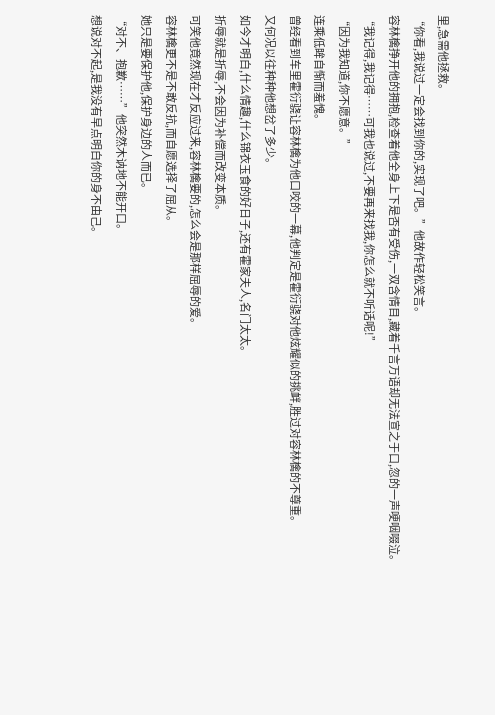里,急需他拯救。
“你看,我说过一定会找到你的,实现了吧。”他故作轻松笑言。
容林檎挣开他的拥抱,检查着他全身上下是否有受伤,一双含情目,藏着千言万语却无法宣之于口,忽的一声哽咽啜泣。
“我记得,我记得……可我也说过,不要再来找我,你怎么就不听话呢!”
“因为我知道,你不愿意。”
连乘低眸自惭而羞愧。
曾经看到车里霍衍骁让容林檎为他口咬的一幕,他判定是霍衍骁对他炫耀似的挑衅,胜过对容林檎的不尊重。
又何况以往种种他想岔了多少。
如今才明白,什么情趣,什么锦衣玉食的好日子,还有霍家夫人,名门太太。
折辱就是折辱,不会因为补偿而改变本质。
可笑他竟然现在才反应过来,容林檎要的,怎么会是那样屈辱的爱。
容林檎更不是不敢反抗,而自愿选择了屈从。
她只是要保护他,保护身边的人而已。
“对不、抱歉……”他突然木讷地不能开口。
想说对不起,是我没有早点明白你的身不由己。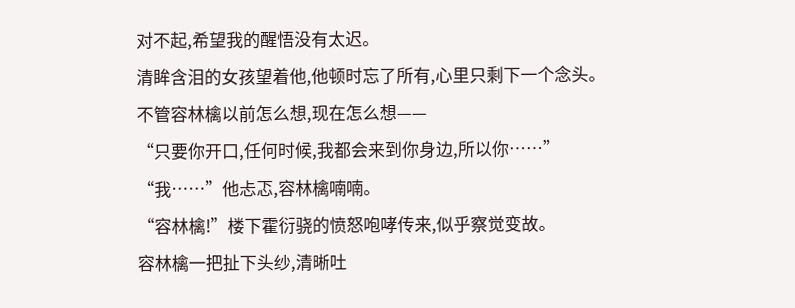对不起,希望我的醒悟没有太迟。
清眸含泪的女孩望着他,他顿时忘了所有,心里只剩下一个念头。
不管容林檎以前怎么想,现在怎么想——
“只要你开口,任何时候,我都会来到你身边,所以你……”
“我……”他忐忑,容林檎喃喃。
“容林檎!”楼下霍衍骁的愤怒咆哮传来,似乎察觉变故。
容林檎一把扯下头纱,清晰吐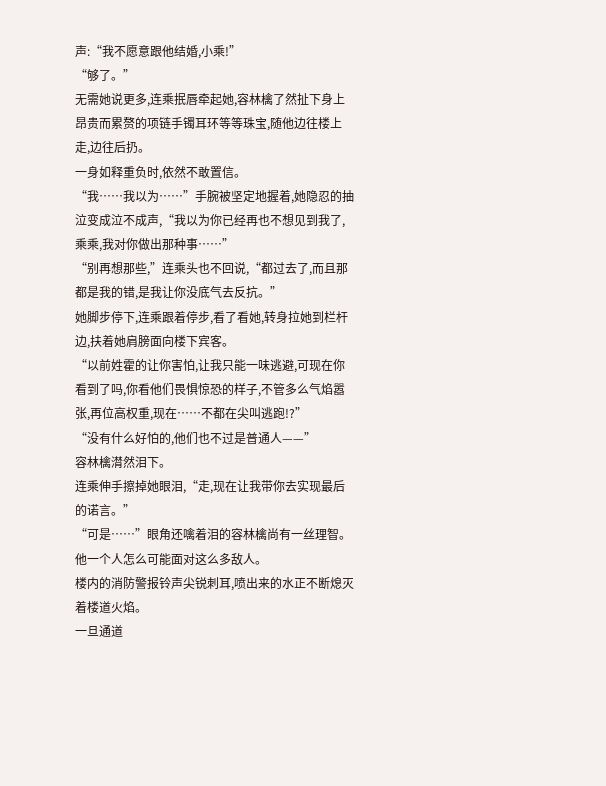声:“我不愿意跟他结婚,小乘!”
“够了。”
无需她说更多,连乘抿唇牵起她,容林檎了然扯下身上昂贵而累赘的项链手镯耳环等等珠宝,随他边往楼上走,边往后扔。
一身如释重负时,依然不敢置信。
“我……我以为……”手腕被坚定地握着,她隐忍的抽泣变成泣不成声,“我以为你已经再也不想见到我了,乘乘,我对你做出那种事……”
“别再想那些,”连乘头也不回说,“都过去了,而且那都是我的错,是我让你没底气去反抗。”
她脚步停下,连乘跟着停步,看了看她,转身拉她到栏杆边,扶着她肩膀面向楼下宾客。
“以前姓霍的让你害怕,让我只能一味逃避,可现在你看到了吗,你看他们畏惧惊恐的样子,不管多么气焰嚣张,再位高权重,现在……不都在尖叫逃跑!?”
“没有什么好怕的,他们也不过是普通人——”
容林檎潸然泪下。
连乘伸手擦掉她眼泪,“走,现在让我带你去实现最后的诺言。”
“可是……”眼角还噙着泪的容林檎尚有一丝理智。
他一个人怎么可能面对这么多敌人。
楼内的消防警报铃声尖锐刺耳,喷出来的水正不断熄灭着楼道火焰。
一旦通道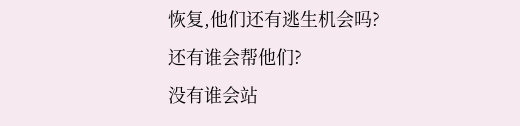恢复,他们还有逃生机会吗?
还有谁会帮他们?
没有谁会站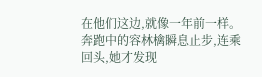在他们这边,就像一年前一样。
奔跑中的容林檎瞬息止步,连乘回头,她才发现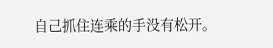自己抓住连乘的手没有松开。